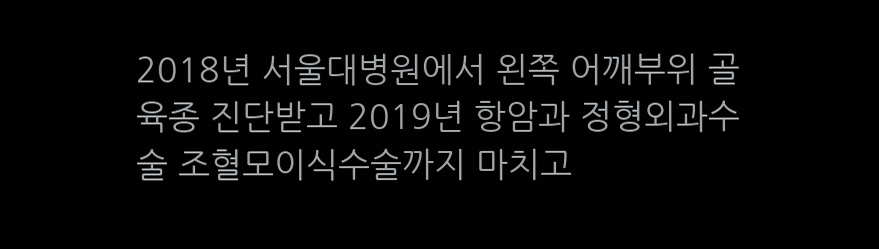2018년 서울대병원에서 왼쪽 어깨부위 골육종 진단받고 2019년 항암과 정형외과수술 조혈모이식수술까지 마치고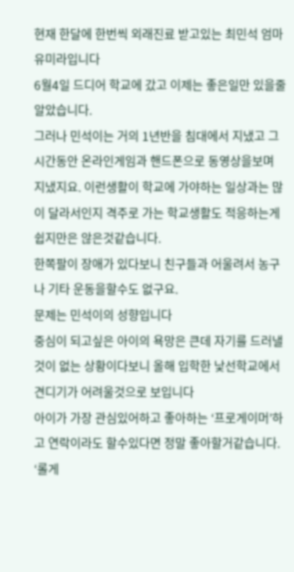현재 한달에 한번씩 외래진료 받고있는 최민석 엄마 유미라입니다
6월4일 드디어 학교에 갔고 이제는 좋은일만 있을줄알았습니다.
그러나 민석이는 거의 1년반을 침대에서 지냈고 그시간동안 온라인게임과 핸드폰으로 동영상을보며 지냈지요. 이런생활이 학교에 가야하는 일상과는 많이 달라서인지 격주로 가는 학교생활도 적응하는게 쉽지만은 않은것같습니다.
한쪽팔이 장애가 있다보니 친구들과 어울려서 농구나 기타 운동을할수도 없구요.
문제는 민석이의 성향입니다
중심이 되고싶은 아이의 욕망은 큰데 자기를 드러낼 것이 없는 상황이다보니 올해 입학한 낯선학교에서 견디기가 어려울것으로 보입니다
아이가 가장 관심있어하고 좋아하는 ‘프로게이머’하고 연락이라도 할수있다면 정말 좋아할거같습니다.
‘롤게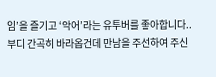임’을 즐기고 ‘악어’라는 유투버를 좋아합니다..
부디 간곡히 바라옵건데 만남을 주선하여 주신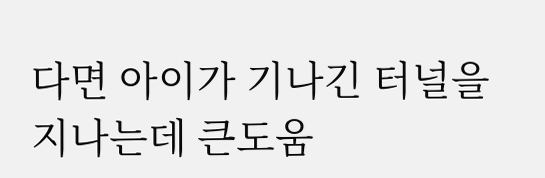다면 아이가 기나긴 터널을 지나는데 큰도움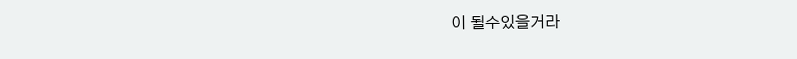이 될수있을거라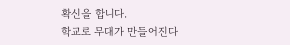확신을 합니다.
학교로 무대가 만들어진다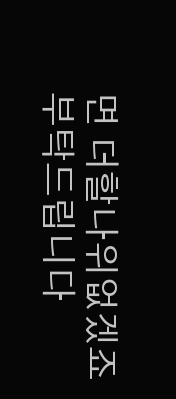면 더할나위없겠죠
부탁드립니다